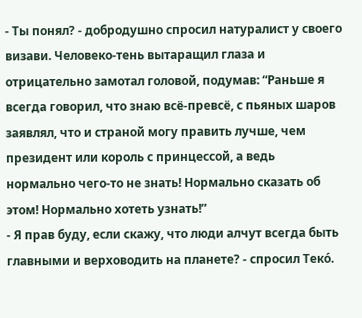- Ты понял? - добродушно спросил натуралист у своего визави. Человеко-тень вытаращил глаза и отрицательно замотал головой, подумав: “Раньше я всегда говорил, что знаю всё-превсё, с пьяных шаров заявлял, что и страной могу править лучше, чем президент или король с принцессой, а ведь нормально чего-то не знать! Нормально сказать об этом! Нормально хотеть узнать!”
- Я прав буду, если скажу, что люди алчут всегда быть главными и верховодить на планете? - спросил Теко́.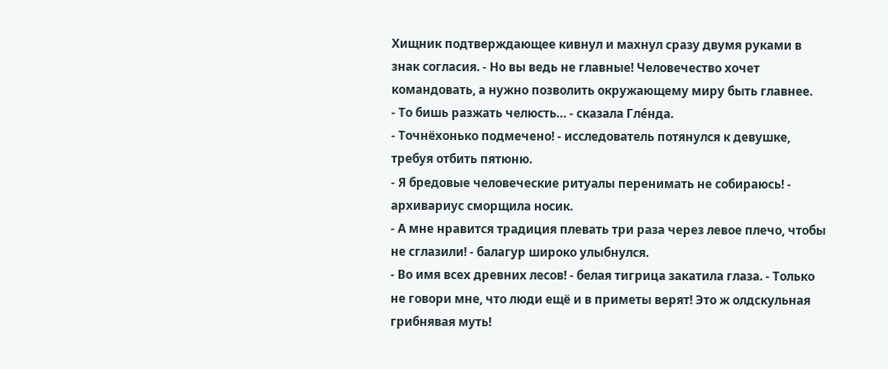Хищник подтверждающее кивнул и махнул сразу двумя руками в знак согласия. - Но вы ведь не главные! Человечество хочет командовать, а нужно позволить окружающему миру быть главнее.
- То бишь разжать челюсть… - сказала Гле́нда.
- Точнёхонько подмечено! - исследователь потянулся к девушке, требуя отбить пятюню.
- Я бредовые человеческие ритуалы перенимать не собираюсь! - архивариус сморщила носик.
- А мне нравится традиция плевать три раза через левое плечо, чтобы не сглазили! - балагур широко улыбнулся.
- Во имя всех древних лесов! - белая тигрица закатила глаза. - Только не говори мне, что люди ещё и в приметы верят! Это ж олдскульная грибнявая муть!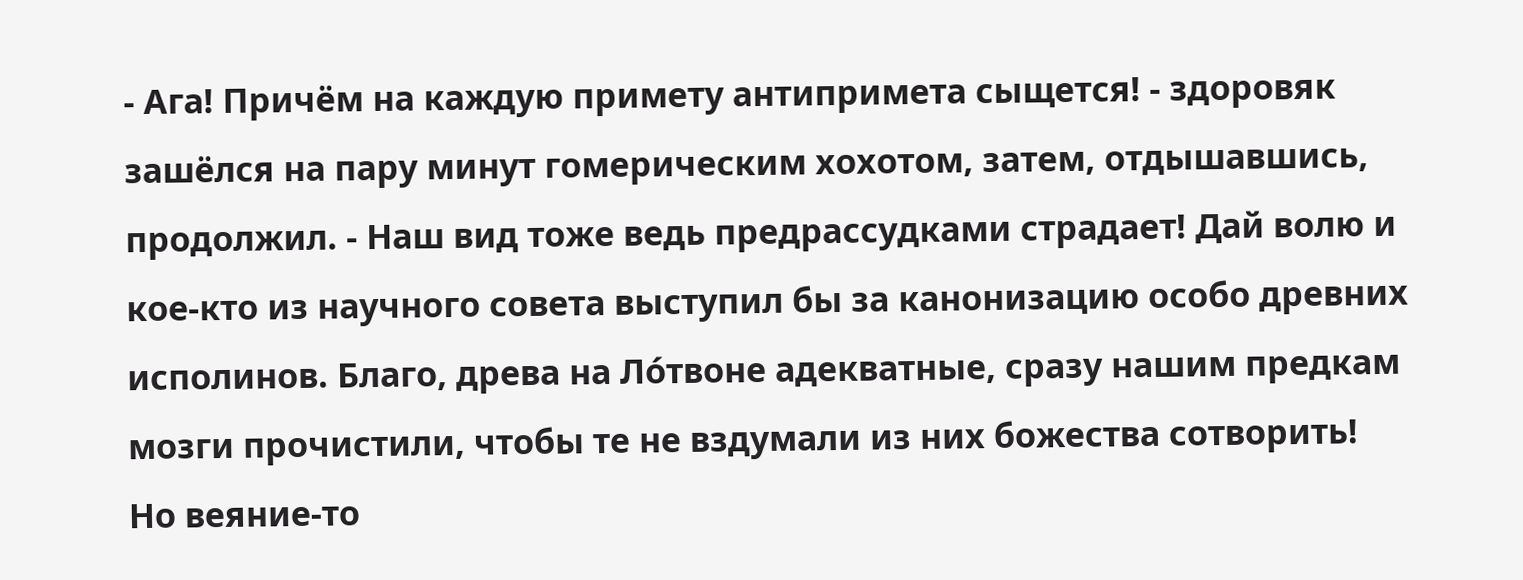- Ага! Причём на каждую примету антипримета сыщется! - здоровяк зашёлся на пару минут гомерическим хохотом, затем, отдышавшись, продолжил. - Наш вид тоже ведь предрассудками страдает! Дай волю и кое-кто из научного совета выступил бы за канонизацию особо древних исполинов. Благо, древа на Ло́твоне адекватные, сразу нашим предкам мозги прочистили, чтобы те не вздумали из них божества сотворить! Но веяние-то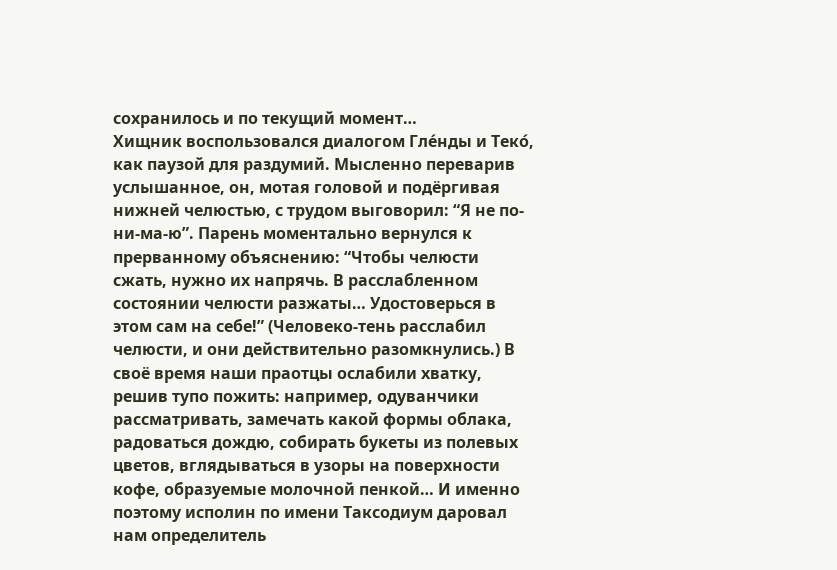сохранилось и по текущий момент…
Хищник воспользовался диалогом Гле́нды и Теко́, как паузой для раздумий. Мысленно переварив услышанное, он, мотая головой и подёргивая нижней челюстью, с трудом выговорил: “Я не по-ни-ма-ю”. Парень моментально вернулся к прерванному объяснению: “Чтобы челюсти сжать, нужно их напрячь. В расслабленном состоянии челюсти разжаты… Удостоверься в этом сам на себе!” (Человеко-тень расслабил челюсти, и они действительно разомкнулись.) В своё время наши праотцы ослабили хватку, решив тупо пожить: например, одуванчики рассматривать, замечать какой формы облака, радоваться дождю, собирать букеты из полевых цветов, вглядываться в узоры на поверхности кофе, образуемые молочной пенкой… И именно поэтому исполин по имени Таксодиум даровал нам определитель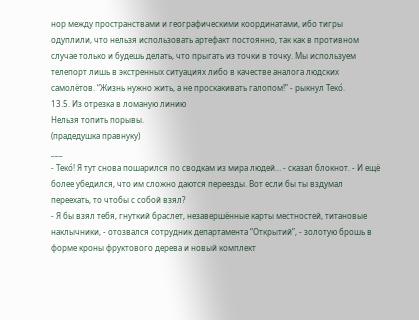нор между пространствами и географическими координатами, ибо тигры одуплили, что нельзя использовать артефакт постоянно, так как в противном случае только и будешь делать, что прыгать из точки в точку. Мы используем телепорт лишь в экстренных ситуациях либо в качестве аналога людских самолётов. “Жизнь нужно жить, а не проскакивать галопом!” - рыкнул Теко́.
13.5. Из отрезка в ломаную линию
Нельзя топить порывы.
(прадедушка правнуку)
___
- Теко́! Я тут снова пошарился по сводкам из мира людей… - сказал блокнот. - И ещё более убедился, что им сложно даются переезды. Вот если бы ты вздумал переехать, то чтобы с собой взял?
- Я бы взял тебя, гнуткий браслет, незавершённые карты местностей, титановые наклычники, - отозвался сотрудник департамента “Открытий”, - золотую брошь в форме кроны фруктового дерева и новый комплект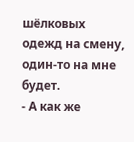шёлковых одежд на смену, один-то на мне будет.
- А как же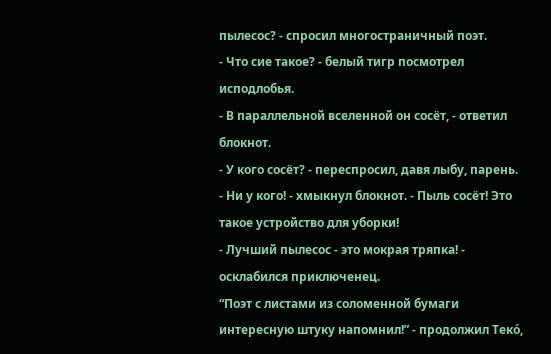пылесос? - спросил многостраничный поэт.
- Что сие такое? - белый тигр посмотрел исподлобья.
- В параллельной вселенной он сосёт, - ответил блокнот.
- У кого сосёт? - переспросил, давя лыбу, парень.
- Ни у кого! - хмыкнул блокнот. - Пыль сосёт! Это такое устройство для уборки!
- Лучший пылесос - это мокрая тряпка! - осклабился приключенец.
“Поэт с листами из соломенной бумаги интересную штуку напомнил!” - продолжил Теко́,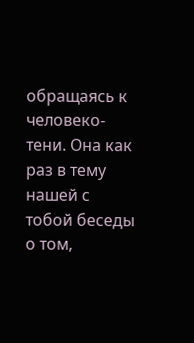обращаясь к человеко-тени. Она как раз в тему нашей с тобой беседы о том,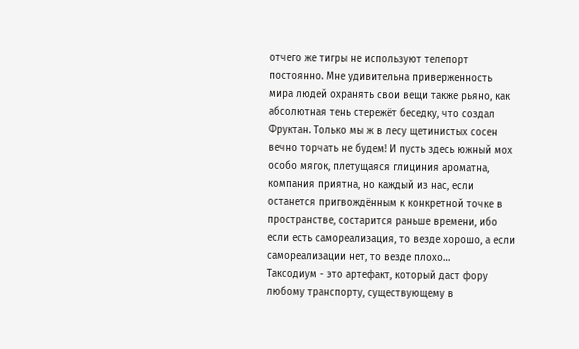отчего же тигры не используют телепорт постоянно. Мне удивительна приверженность мира людей охранять свои вещи также рьяно, как абсолютная тень стережёт беседку, что создал Фруктан. Только мы ж в лесу щетинистых сосен вечно торчать не будем! И пусть здесь южный мох особо мягок, плетущаяся глициния ароматна, компания приятна, но каждый из нас, если останется пригвождённым к конкретной точке в пространстве, состарится раньше времени, ибо если есть самореализация, то везде хорошо, а если самореализации нет, то везде плохо…
Таксодиум - это артефакт, который даст фору любому транспорту, существующему в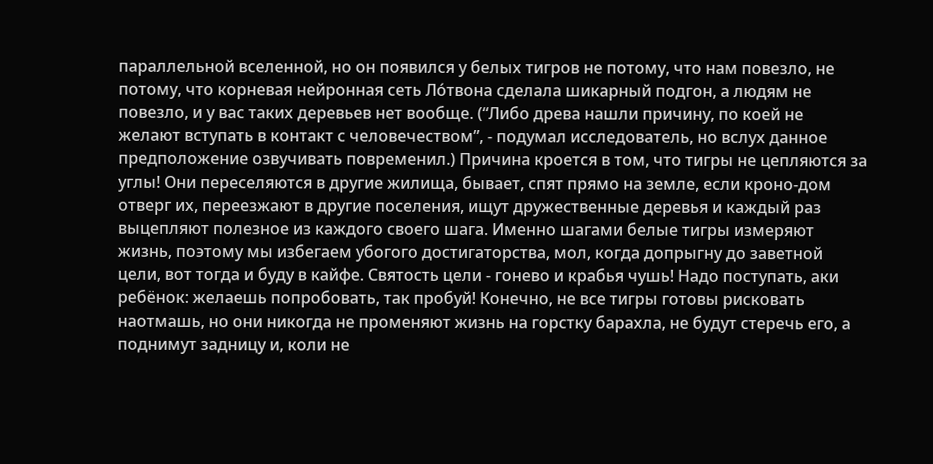параллельной вселенной, но он появился у белых тигров не потому, что нам повезло, не потому, что корневая нейронная сеть Ло́твона сделала шикарный подгон, а людям не повезло, и у вас таких деревьев нет вообще. (“Либо древа нашли причину, по коей не желают вступать в контакт с человечеством”, - подумал исследователь, но вслух данное предположение озвучивать повременил.) Причина кроется в том, что тигры не цепляются за углы! Они переселяются в другие жилища, бывает, спят прямо на земле, если кроно-дом отверг их, переезжают в другие поселения, ищут дружественные деревья и каждый раз выцепляют полезное из каждого своего шага. Именно шагами белые тигры измеряют жизнь, поэтому мы избегаем убогого достигаторства, мол, когда допрыгну до заветной цели, вот тогда и буду в кайфе. Святость цели - гонево и крабья чушь! Надо поступать, аки ребёнок: желаешь попробовать, так пробуй! Конечно, не все тигры готовы рисковать наотмашь, но они никогда не променяют жизнь на горстку барахла, не будут стеречь его, а поднимут задницу и, коли не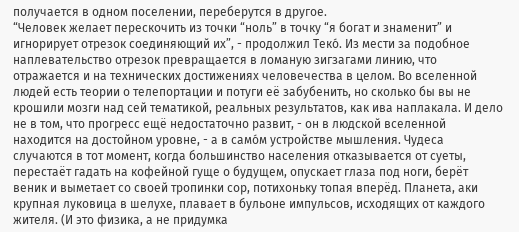получается в одном поселении, переберутся в другое.
“Человек желает перескочить из точки “ноль” в точку “я богат и знаменит” и игнорирует отрезок соединяющий их”, - продолжил Теко́. Из мести за подобное наплевательство отрезок превращается в ломаную зигзагами линию, что отражается и на технических достижениях человечества в целом. Во вселенной людей есть теории о телепортации и потуги её забубенить, но сколько бы вы не крошили мозги над сей тематикой, реальных результатов, как ива наплакала. И дело не в том, что прогресс ещё недостаточно развит, - он в людской вселенной находится на достойном уровне, - а в само́м устройстве мышления. Чудеса случаются в тот момент, когда большинство населения отказывается от суеты, перестаёт гадать на кофейной гуще о будущем, опускает глаза под ноги, берёт веник и выметает со своей тропинки сор, потихоньку топая вперёд. Планета, аки крупная луковица в шелухе, плавает в бульоне импульсов, исходящих от каждого жителя. (И это физика, а не придумка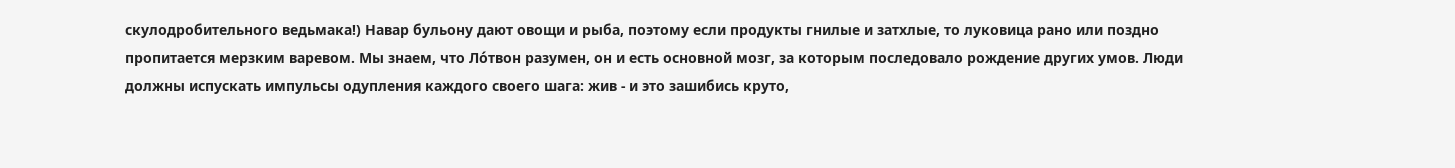скулодробительного ведьмака!) Навар бульону дают овощи и рыба, поэтому если продукты гнилые и затхлые, то луковица рано или поздно пропитается мерзким варевом. Мы знаем, что Ло́твон разумен, он и есть основной мозг, за которым последовало рождение других умов. Люди должны испускать импульсы одупления каждого своего шага: жив - и это зашибись круто,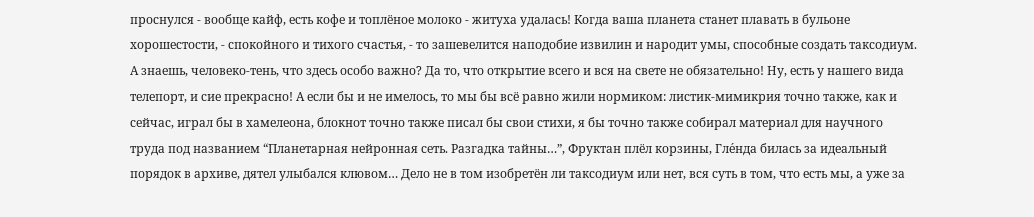проснулся - вообще кайф, есть кофе и топлёное молоко - житуха удалась! Когда ваша планета станет плавать в бульоне хорошестости, - спокойного и тихого счастья, - то зашевелится наподобие извилин и народит умы, способные создать таксодиум. А знаешь, человеко-тень, что здесь особо важно? Да то, что открытие всего и вся на свете не обязательно! Ну, есть у нашего вида телепорт, и сие прекрасно! А если бы и не имелось, то мы бы всё равно жили нормиком: листик-мимикрия точно также, как и сейчас, играл бы в хамелеона, блокнот точно также писал бы свои стихи, я бы точно также собирал материал для научного труда под названием “Планетарная нейронная сеть. Разгадка тайны…”, Фруктан плёл корзины, Гле́нда билась за идеальный порядок в архиве, дятел улыбался клювом… Дело не в том изобретён ли таксодиум или нет, вся суть в том, что есть мы, а уже за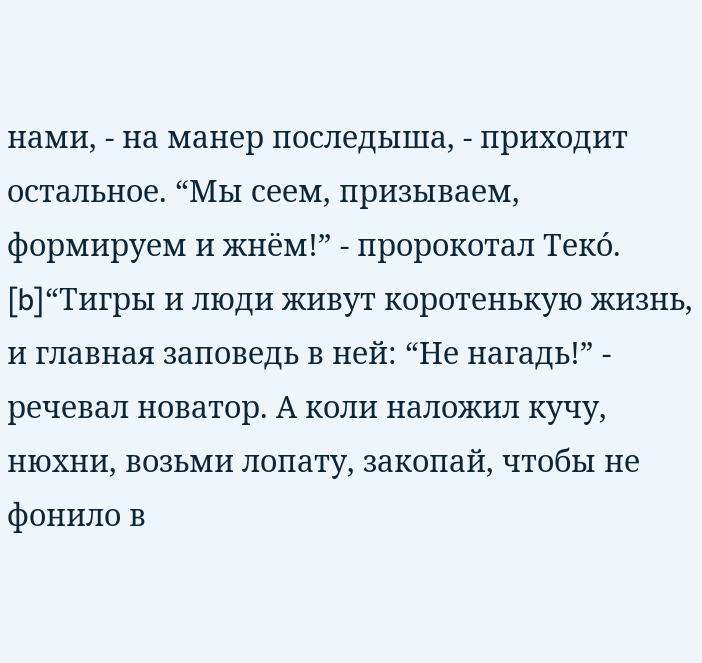нами, - на манер последыша, - приходит остальное. “Мы сеем, призываем, формируем и жнём!” - пророкотал Теко́.
[b]“Тигры и люди живут коротенькую жизнь, и главная заповедь в ней: “Не нагадь!” - речевал новатор. А коли наложил кучу, нюхни, возьми лопату, закопай, чтобы не фонило в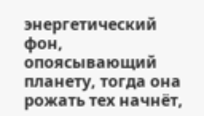энергетический фон, опоясывающий планету, тогда она рожать тех начнёт,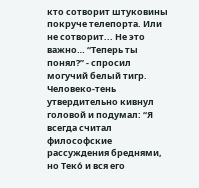кто сотворит штуковины покруче телепорта. Или не сотворит... Не это важно… “Теперь ты понял?” - спросил могучий белый тигр. Человеко-тень утвердительно кивнул головой и подумал: “Я всегда считал философские рассуждения бреднями, но Теко́ и вся его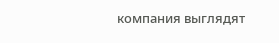компания выглядят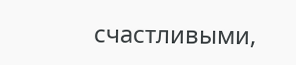счастливыми,